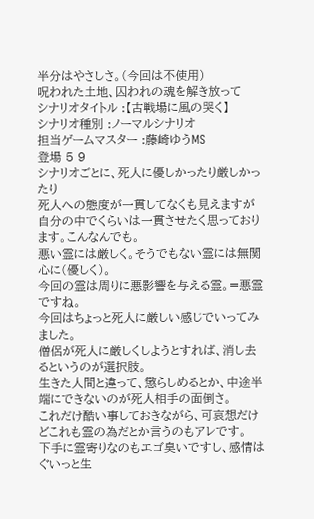半分はやさしさ。(今回は不使用)
呪われた土地、囚われの魂を解き放って
シナリオタイトル :【古戦場に風の哭く】
シナリオ種別 :ノーマルシナリオ
担当ゲームマスター :藤崎ゆうMS
登場 5 9
シナリオごとに、死人に優しかったり厳しかったり
死人への態度が一貫してなくも見えますが
自分の中でくらいは一貫させたく思っております。こんなんでも。
悪い霊には厳しく。そうでもない霊には無関心に(優しく)。
今回の霊は周りに悪影響を与える霊。=悪霊ですね。
今回はちょっと死人に厳しい感じでいってみました。
僧侶が死人に厳しくしようとすれば、消し去るというのが選択肢。
生きた人間と違って、懲らしめるとか、中途半端にできないのが死人相手の面倒さ。
これだけ酷い事しておきながら、可哀想だけどこれも霊の為だとか言うのもアレです。
下手に霊寄りなのもエゴ臭いですし、感情はぐいっと生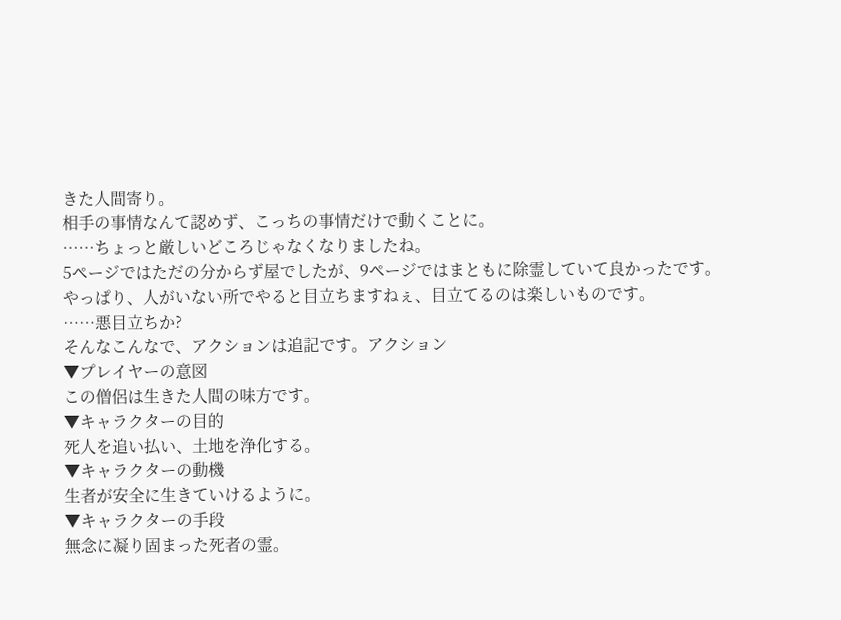きた人間寄り。
相手の事情なんて認めず、こっちの事情だけで動くことに。
……ちょっと厳しいどころじゃなくなりましたね。
5ページではただの分からず屋でしたが、9ページではまともに除霊していて良かったです。
やっぱり、人がいない所でやると目立ちますねぇ、目立てるのは楽しいものです。
……悪目立ちか?
そんなこんなで、アクションは追記です。アクション
▼プレイヤーの意図
この僧侶は生きた人間の味方です。
▼キャラクターの目的
死人を追い払い、土地を浄化する。
▼キャラクターの動機
生者が安全に生きていけるように。
▼キャラクターの手段
無念に凝り固まった死者の霊。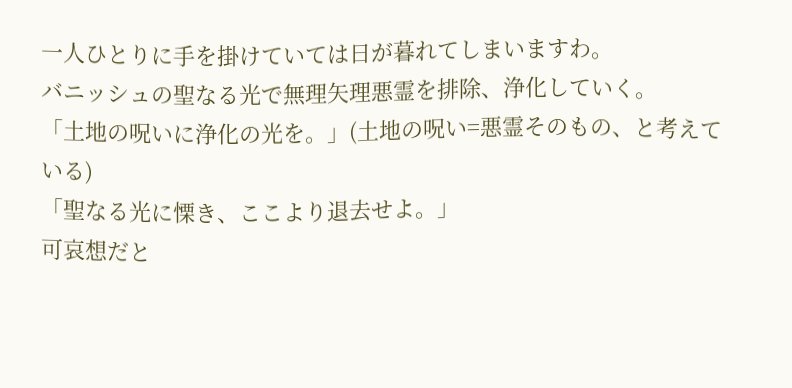一人ひとりに手を掛けていては日が暮れてしまいますわ。
バニッシュの聖なる光で無理矢理悪霊を排除、浄化していく。
「土地の呪いに浄化の光を。」(土地の呪い=悪霊そのもの、と考えている)
「聖なる光に慄き、ここより退去せよ。」
可哀想だと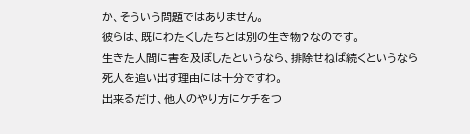か、そういう問題ではありません。
彼らは、既にわたくしたちとは別の生き物?なのです。
生きた人間に害を及ぼしたというなら、排除せねば続くというなら
死人を追い出す理由には十分ですわ。
出来るだけ、他人のやり方にケチをつ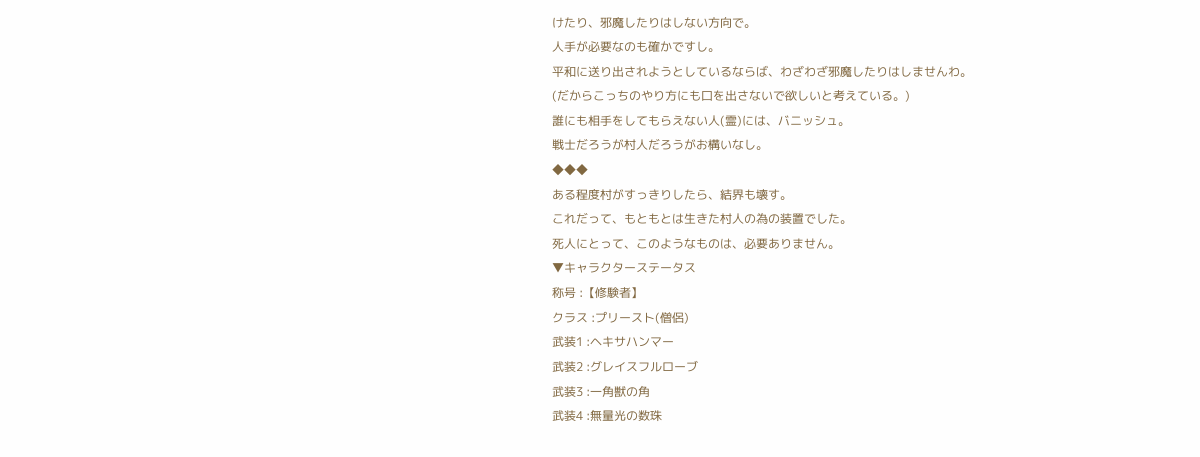けたり、邪魔したりはしない方向で。
人手が必要なのも確かですし。
平和に送り出されようとしているならば、わざわざ邪魔したりはしませんわ。
(だからこっちのやり方にも口を出さないで欲しいと考えている。)
誰にも相手をしてもらえない人(霊)には、バニッシュ。
戦士だろうが村人だろうがお構いなし。
◆◆◆
ある程度村がすっきりしたら、結界も壊す。
これだって、もともとは生きた村人の為の装置でした。
死人にとって、このようなものは、必要ありません。
▼キャラクターステータス
称号 :【修験者】
クラス :プリースト(僧侶)
武装1 :ヘキサハンマー
武装2 :グレイスフルローブ
武装3 :一角獣の角
武装4 :無量光の数珠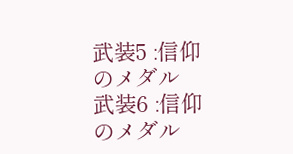武装5 :信仰のメダル
武装6 :信仰のメダル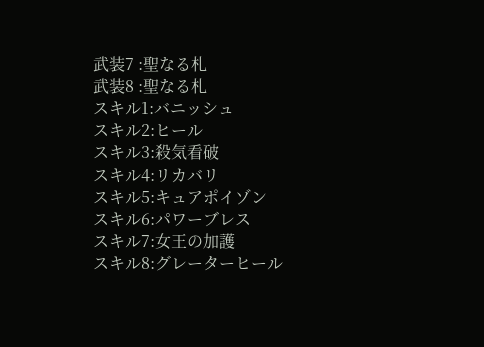武装7 :聖なる札
武装8 :聖なる札
スキル1:バニッシュ
スキル2:ヒール
スキル3:殺気看破
スキル4:リカバリ
スキル5:キュアポイゾン
スキル6:パワーブレス
スキル7:女王の加護
スキル8:グレーターヒール